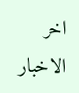اخر الاخبار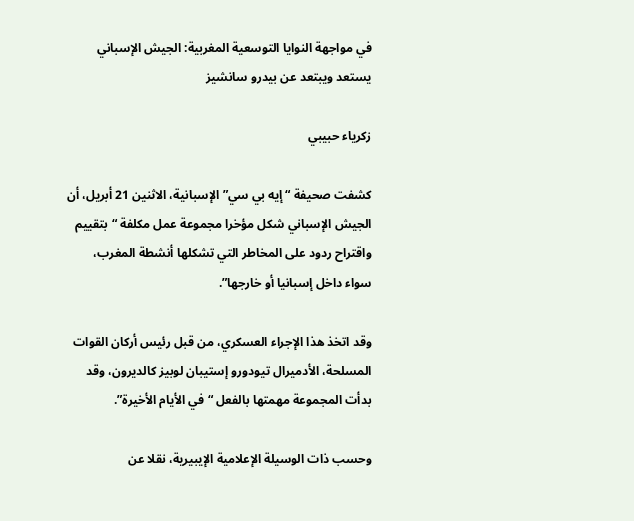في مواجهة النوايا التوسعية المغربية: الجيش الإسباني يستعد ويبتعد عن بيدرو سانشيز

زكرياء حبيبي

كشفت صحيفة “إيه بي سي” الإسبانية، الاثنين 21 أبريل، أن الجيش الإسباني شكل مؤخرا مجموعة عمل مكلفة “بتقييم واقتراح ردود على المخاطر التي تشكلها أنشطة المغرب، سواء داخل إسبانيا أو خارجها”.

وقد اتخذ هذا الإجراء العسكري، من قبل رئيس أركان القوات المسلحة، الأدميرال تيودورو إستيبان لوبيز كالديرون، وقد بدأت المجموعة مهمتها بالفعل “في الأيام الأخيرة”.

وحسب ذات الوسيلة الإعلامية الإيبيرية، نقلا عن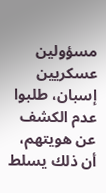مسؤولين عسكريين إسبان، طلبوا عدم الكشف عن هويتهم، أن ذلك يسلط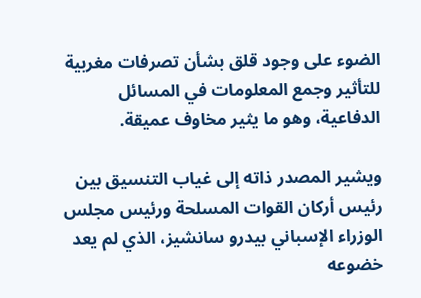الضوء على وجود قلق بشأن تصرفات مغربية للتأثير وجمع المعلومات في المسائل الدفاعية، وهو ما يثير مخاوف عميقة.

ويشير المصدر ذاته إلى غياب التنسيق بين رئيس أركان القوات المسلحة ورئيس مجلس الوزراء الإسباني بيدرو سانشيز، الذي لم يعد خضوعه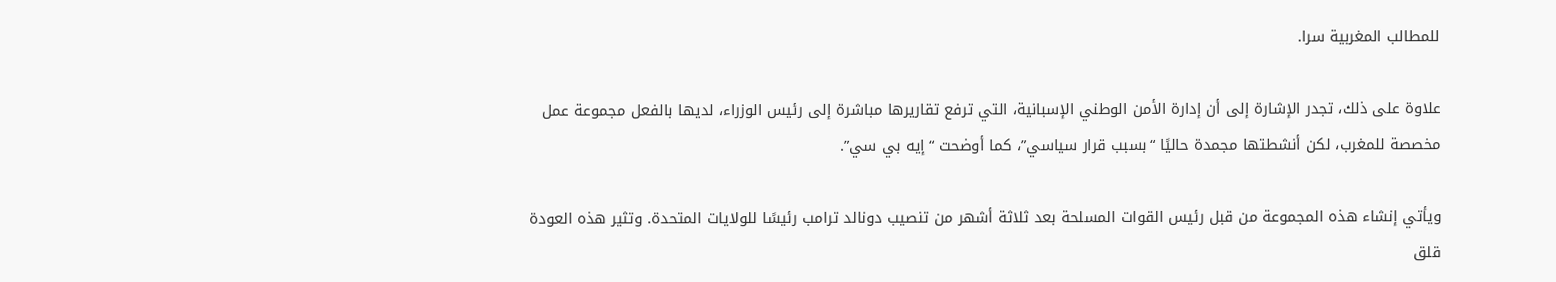للمطالب المغربية سرا.

علاوة على ذلك، تجدر الإشارة إلى أن إدارة الأمن الوطني الإسبانية، التي ترفع تقاريرها مباشرة إلى رئيس الوزراء، لديها بالفعل مجموعة عمل مخصصة للمغرب، لكن أنشطتها مجمدة حاليًا “بسبب قرار سياسي”، كما أوضحت “إيه بي سي”.

ويأتي إنشاء هذه المجموعة من قبل رئيس القوات المسلحة بعد ثلاثة أشهر من تنصيب دونالد ترامب رئيسًا للولايات المتحدة. وتثير هذه العودة قلق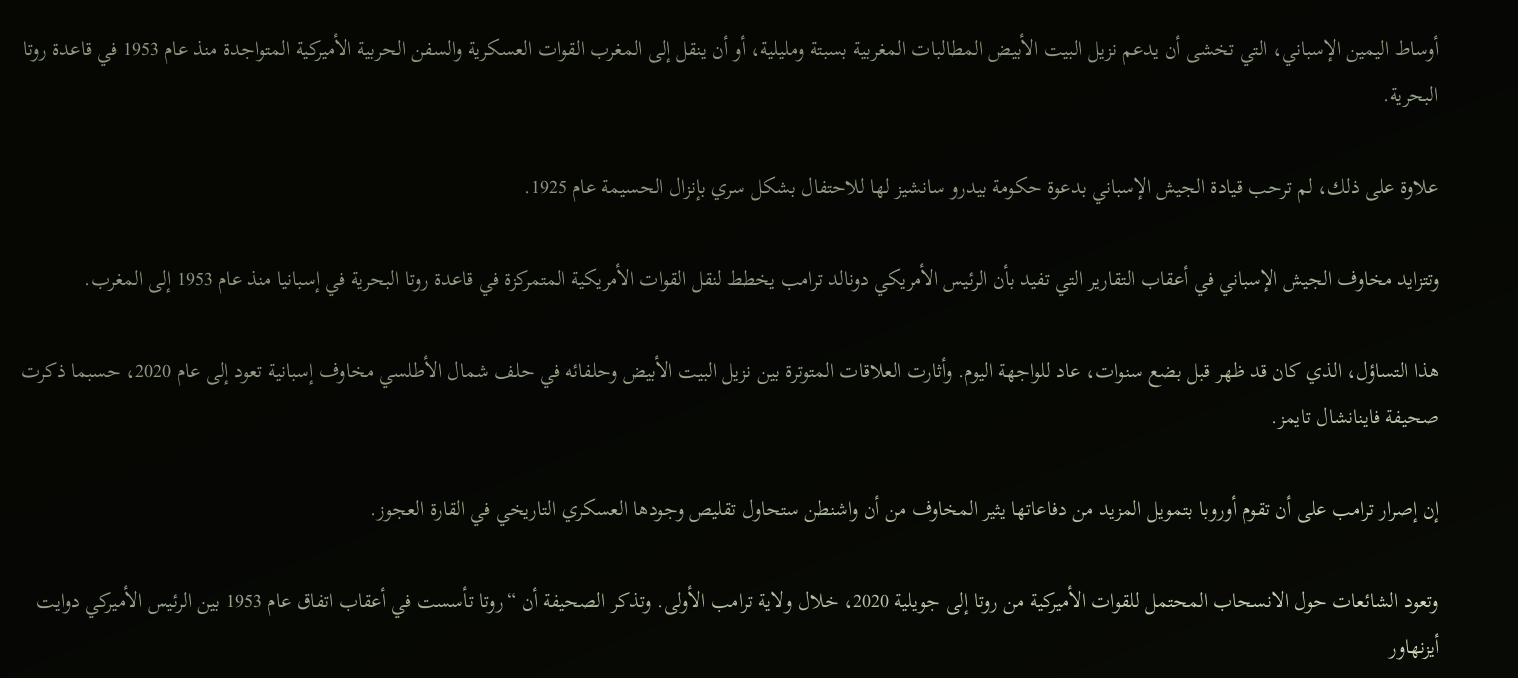أوساط اليمين الإسباني، التي تخشى أن يدعم نزيل البيت الأبيض المطالبات المغربية بسبتة ومليلية، أو أن ينقل إلى المغرب القوات العسكرية والسفن الحربية الأميركية المتواجدة منذ عام 1953 في قاعدة روتا البحرية.

علاوة على ذلك، لم ترحب قيادة الجيش الإسباني بدعوة حكومة بيدرو سانشيز لها للاحتفال بشكل سري بإنزال الحسيمة عام 1925.

وتتزايد مخاوف الجيش الإسباني في أعقاب التقارير التي تفيد بأن الرئيس الأمريكي دونالد ترامب يخطط لنقل القوات الأمريكية المتمركزة في قاعدة روتا البحرية في إسبانيا منذ عام 1953 إلى المغرب.

هذا التساؤل، الذي كان قد ظهر قبل بضع سنوات، عاد للواجهة اليوم. وأثارت العلاقات المتوترة بين نزيل البيت الأبيض وحلفائه في حلف شمال الأطلسي مخاوف إسبانية تعود إلى عام 2020، حسبما ذكرت صحيفة فاينانشال تايمز.

إن إصرار ترامب على أن تقوم أوروبا بتمويل المزيد من دفاعاتها يثير المخاوف من أن واشنطن ستحاول تقليص وجودها العسكري التاريخي في القارة العجوز.

وتعود الشائعات حول الانسحاب المحتمل للقوات الأميركية من روتا إلى جويلية 2020، خلال ولاية ترامب الأولى. وتذكر الصحيفة أن “روتا تأسست في أعقاب اتفاق عام 1953 بين الرئيس الأميركي دوايت أيزنهاور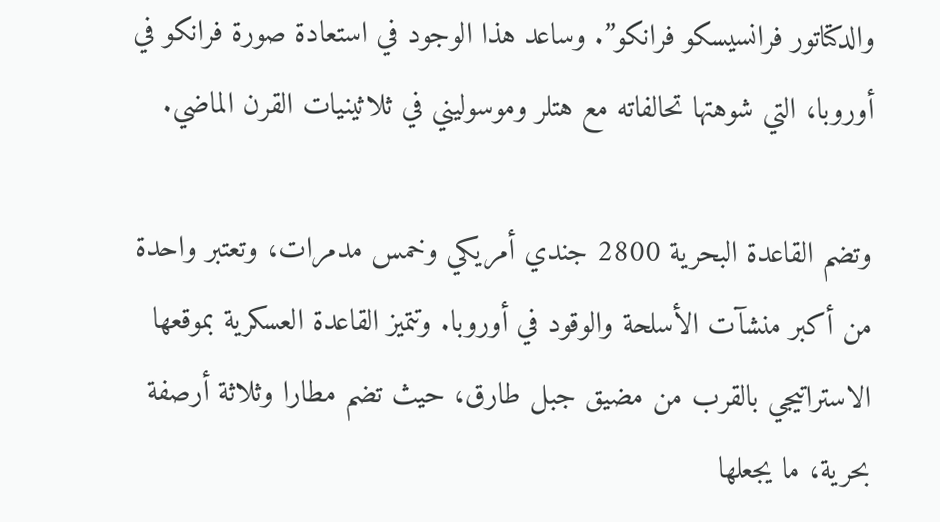والدكتاتور فرانسيسكو فرانكو”. وساعد هذا الوجود في استعادة صورة فرانكو في أوروبا، التي شوهتها تحالفاته مع هتلر وموسوليني في ثلاثينيات القرن الماضي.

وتضم القاعدة البحرية 2800 جندي أمريكي وخمس مدمرات، وتعتبر واحدة من أكبر منشآت الأسلحة والوقود في أوروبا. وتتميز القاعدة العسكرية بموقعها الاستراتيجي بالقرب من مضيق جبل طارق، حيث تضم مطارا وثلاثة أرصفة بحرية، ما يجعلها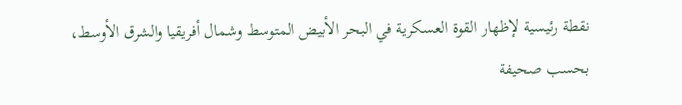نقطة رئيسية لإظهار القوة العسكرية في البحر الأبيض المتوسط وشمال أفريقيا والشرق الأوسط، بحسب صحيفة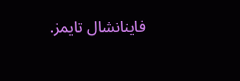فاينانشال تايمز.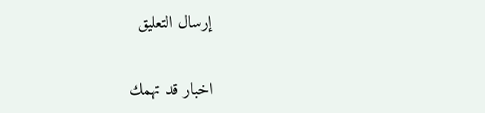إرسال التعليق

اخبار قد تهمك